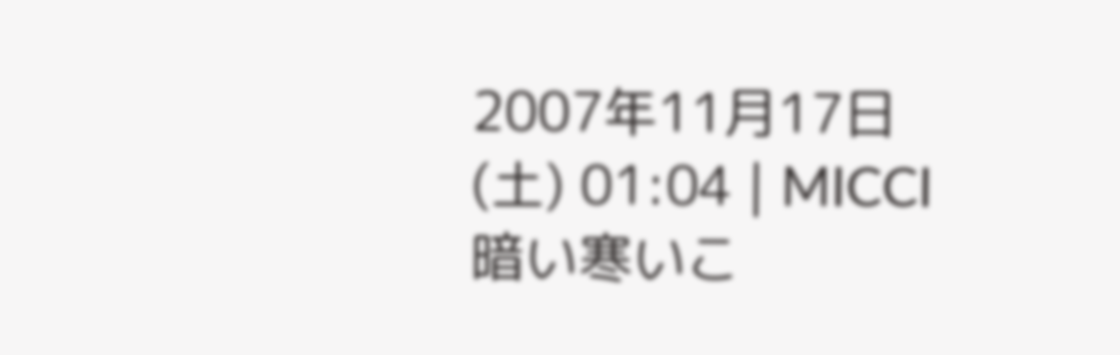2007年11月17日 (土) 01:04 | MICCI
暗い寒いこ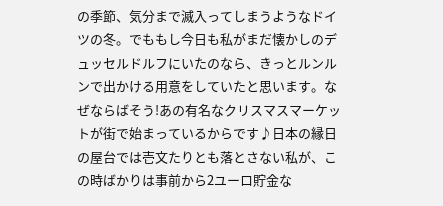の季節、気分まで滅入ってしまうようなドイツの冬。でももし今日も私がまだ懐かしのデュッセルドルフにいたのなら、きっとルンルンで出かける用意をしていたと思います。なぜならばそう!あの有名なクリスマスマーケットが街で始まっているからです♪日本の縁日の屋台では壱文たりとも落とさない私が、この時ばかりは事前から2ユーロ貯金な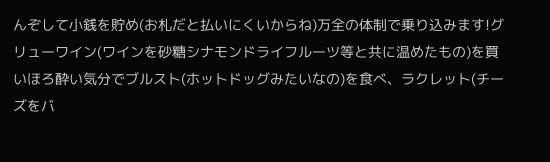んぞして小銭を貯め(お札だと払いにくいからね)万全の体制で乗り込みます!グリューワイン(ワインを砂糖シナモンドライフルーツ等と共に温めたもの)を買いほろ酔い気分でブルスト(ホットドッグみたいなの)を食べ、ラクレット(チーズをバ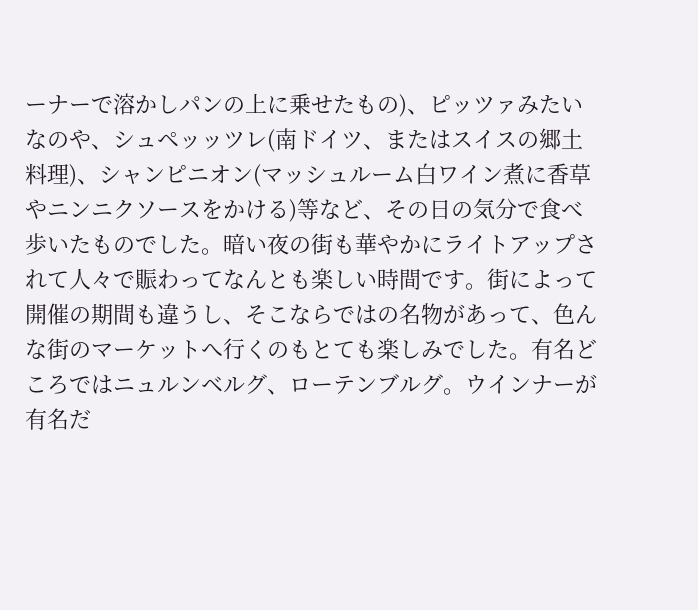ーナーで溶かしパンの上に乗せたもの)、ピッツァみたいなのや、シュペッッツレ(南ドイツ、またはスイスの郷土料理)、シャンピニオン(マッシュルーム白ワイン煮に香草やニンニクソースをかける)等など、その日の気分で食べ歩いたものでした。暗い夜の街も華やかにライトアップされて人々で賑わってなんとも楽しい時間です。街によって開催の期間も違うし、そこならではの名物があって、色んな街のマーケットへ行くのもとても楽しみでした。有名どころではニュルンベルグ、ローテンブルグ。ウインナーが有名だ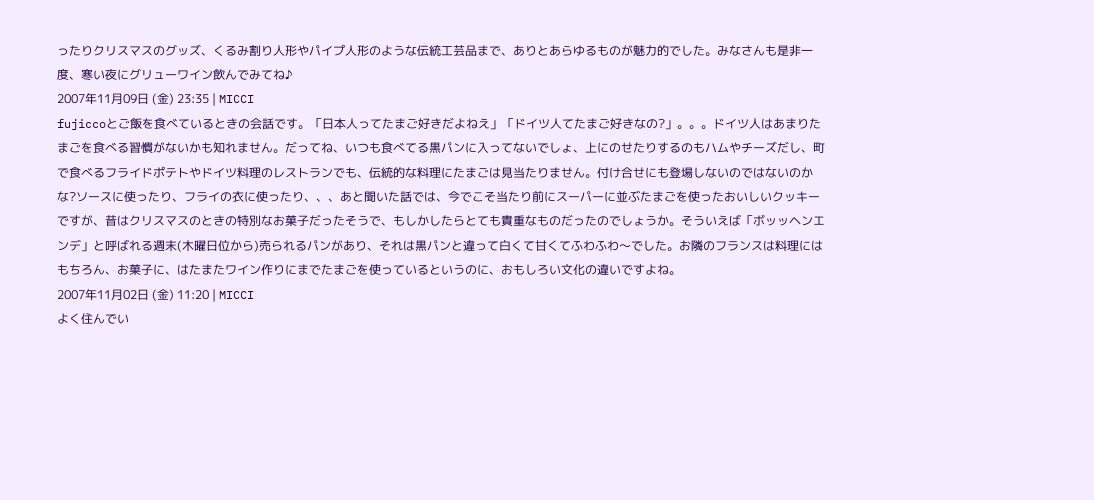ったりクリスマスのグッズ、くるみ割り人形やパイプ人形のような伝統工芸品まで、ありとあらゆるものが魅力的でした。みなさんも是非一度、寒い夜にグリューワイン飲んでみてね♪
2007年11月09日 (金) 23:35 | MICCI
fujiccoとご飯を食べているときの会話です。「日本人ってたまご好きだよねえ」「ドイツ人てたまご好きなの?」。。。ドイツ人はあまりたまごを食べる習慣がないかも知れません。だってね、いつも食べてる黒パンに入ってないでしょ、上にのせたりするのもハムやチーズだし、町で食べるフライドポテトやドイツ料理のレストランでも、伝統的な料理にたまごは見当たりません。付け合せにも登場しないのではないのかな?ソースに使ったり、フライの衣に使ったり、、、あと聞いた話では、今でこそ当たり前にスーパーに並ぶたまごを使ったおいしいクッキーですが、昔はクリスマスのときの特別なお菓子だったそうで、もしかしたらとても貴重なものだったのでしょうか。そういえば「ボッッヘンエンデ」と呼ばれる週末(木曜日位から)売られるパンがあり、それは黒パンと違って白くて甘くてふわふわ〜でした。お隣のフランスは料理にはもちろん、お菓子に、はたまたワイン作りにまでたまごを使っているというのに、おもしろい文化の違いですよね。
2007年11月02日 (金) 11:20 | MICCI
よく住んでい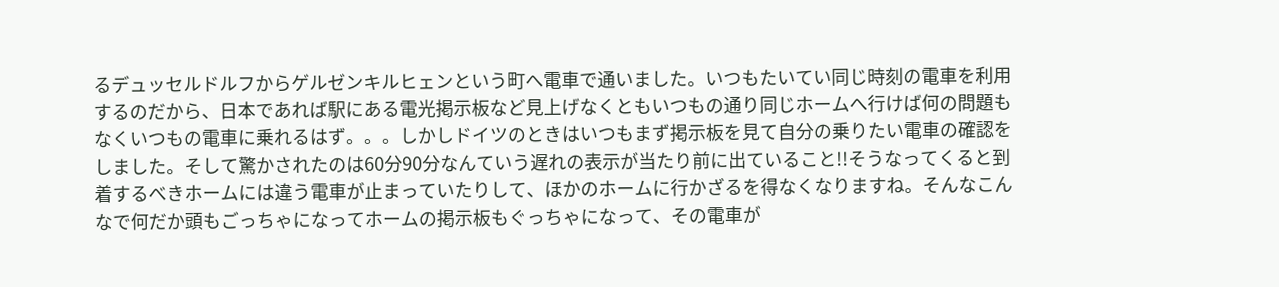るデュッセルドルフからゲルゼンキルヒェンという町へ電車で通いました。いつもたいてい同じ時刻の電車を利用するのだから、日本であれば駅にある電光掲示板など見上げなくともいつもの通り同じホームへ行けば何の問題もなくいつもの電車に乗れるはず。。。しかしドイツのときはいつもまず掲示板を見て自分の乗りたい電車の確認をしました。そして驚かされたのは60分90分なんていう遅れの表示が当たり前に出ていること!!そうなってくると到着するべきホームには違う電車が止まっていたりして、ほかのホームに行かざるを得なくなりますね。そんなこんなで何だか頭もごっちゃになってホームの掲示板もぐっちゃになって、その電車が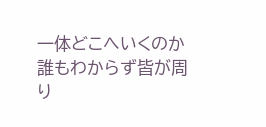一体どこへいくのか誰もわからず皆が周り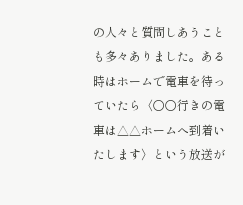の人々と質問しあうことも多々ありました。ある時はホームで電車を待っていたら〈○○行きの電車は△△ホームへ到着いたします〉という放送が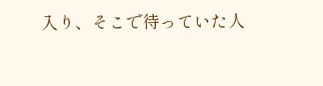入り、そこで待っていた人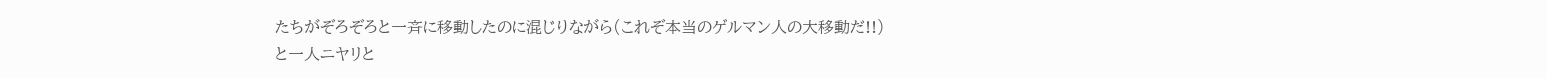たちがぞろぞろと一斉に移動したのに混じりながら(これぞ本当のゲルマン人の大移動だ!!)
と一人ニヤリと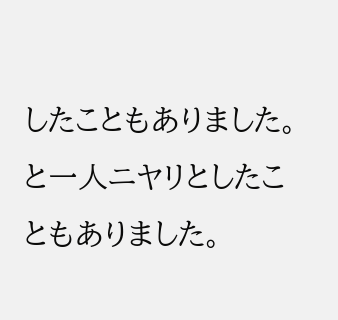したこともありました。
と一人ニヤリとしたこともありました。